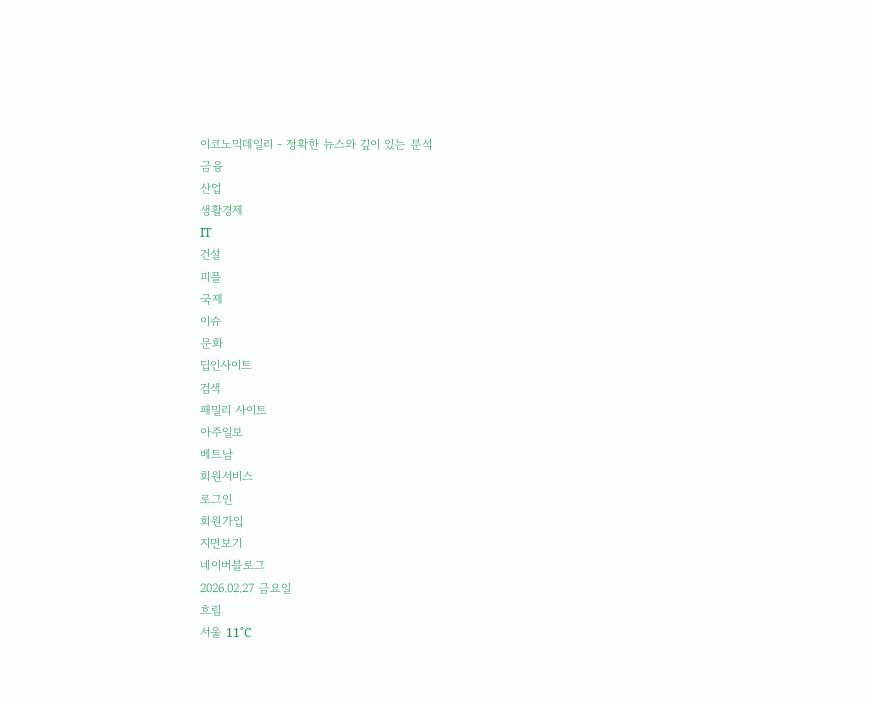이코노믹데일리 - 정확한 뉴스와 깊이 있는 분석
금융
산업
생활경제
IT
건설
피플
국제
이슈
문화
딥인사이트
검색
패밀리 사이트
아주일보
베트남
회원서비스
로그인
회원가입
지면보기
네이버블로그
2026.02.27 금요일
흐림
서울 11˚C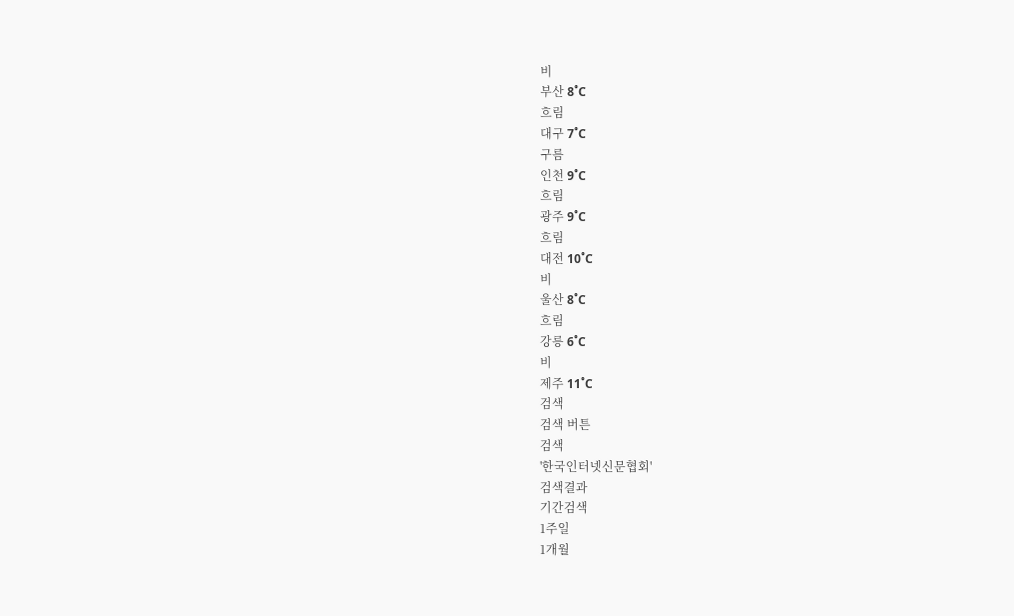비
부산 8˚C
흐림
대구 7˚C
구름
인천 9˚C
흐림
광주 9˚C
흐림
대전 10˚C
비
울산 8˚C
흐림
강릉 6˚C
비
제주 11˚C
검색
검색 버튼
검색
'한국인터넷신문협회'
검색결과
기간검색
1주일
1개월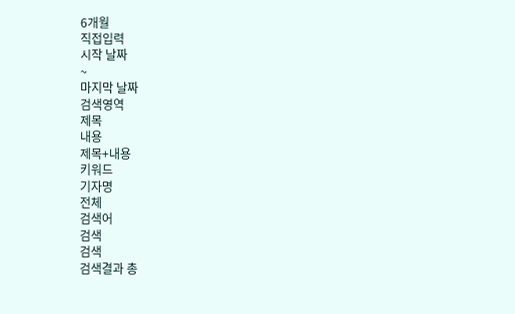6개월
직접입력
시작 날짜
~
마지막 날짜
검색영역
제목
내용
제목+내용
키워드
기자명
전체
검색어
검색
검색
검색결과 총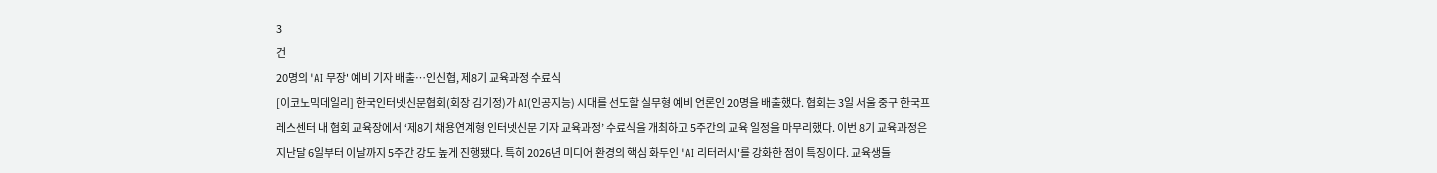3
건
20명의 'AI 무장' 예비 기자 배출…인신협, 제8기 교육과정 수료식
[이코노믹데일리] 한국인터넷신문협회(회장 김기정)가 AI(인공지능) 시대를 선도할 실무형 예비 언론인 20명을 배출했다. 협회는 3일 서울 중구 한국프레스센터 내 협회 교육장에서 ‘제8기 채용연계형 인터넷신문 기자 교육과정’ 수료식을 개최하고 5주간의 교육 일정을 마무리했다. 이번 8기 교육과정은 지난달 6일부터 이날까지 5주간 강도 높게 진행됐다. 특히 2026년 미디어 환경의 핵심 화두인 'AI 리터러시'를 강화한 점이 특징이다. 교육생들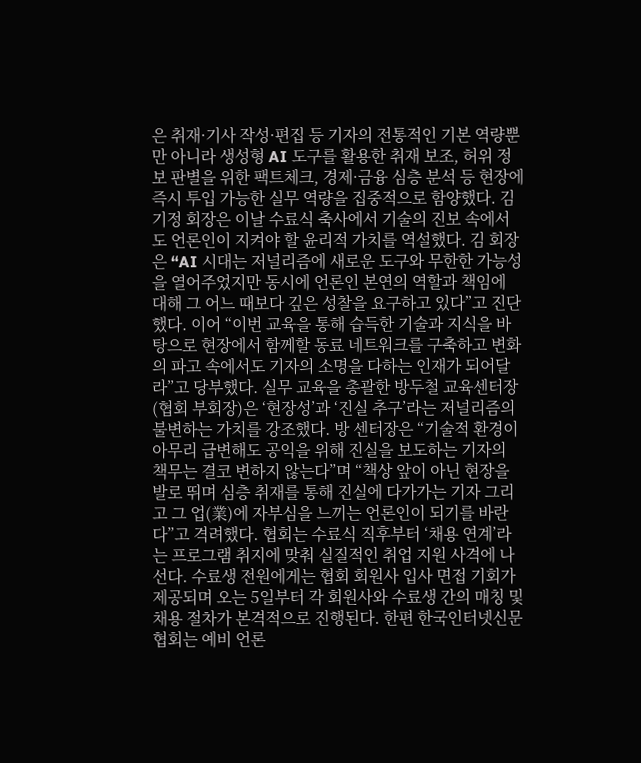은 취재·기사 작성·편집 등 기자의 전통적인 기본 역량뿐만 아니라 생성형 AI 도구를 활용한 취재 보조, 허위 정보 판별을 위한 팩트체크, 경제·금융 심층 분석 등 현장에 즉시 투입 가능한 실무 역량을 집중적으로 함양했다. 김기정 회장은 이날 수료식 축사에서 기술의 진보 속에서도 언론인이 지켜야 할 윤리적 가치를 역설했다. 김 회장은 “AI 시대는 저널리즘에 새로운 도구와 무한한 가능성을 열어주었지만 동시에 언론인 본연의 역할과 책임에 대해 그 어느 때보다 깊은 성찰을 요구하고 있다”고 진단했다. 이어 “이번 교육을 통해 습득한 기술과 지식을 바탕으로 현장에서 함께할 동료 네트워크를 구축하고 변화의 파고 속에서도 기자의 소명을 다하는 인재가 되어달라”고 당부했다. 실무 교육을 총괄한 방두철 교육센터장(협회 부회장)은 ‘현장성’과 ‘진실 추구’라는 저널리즘의 불변하는 가치를 강조했다. 방 센터장은 “기술적 환경이 아무리 급변해도 공익을 위해 진실을 보도하는 기자의 책무는 결코 변하지 않는다”며 “책상 앞이 아닌 현장을 발로 뛰며 심층 취재를 통해 진실에 다가가는 기자 그리고 그 업(業)에 자부심을 느끼는 언론인이 되기를 바란다”고 격려했다. 협회는 수료식 직후부터 ‘채용 연계’라는 프로그램 취지에 맞춰 실질적인 취업 지원 사격에 나선다. 수료생 전원에게는 협회 회원사 입사 면접 기회가 제공되며 오는 5일부터 각 회원사와 수료생 간의 매칭 및 채용 절차가 본격적으로 진행된다. 한편 한국인터넷신문협회는 예비 언론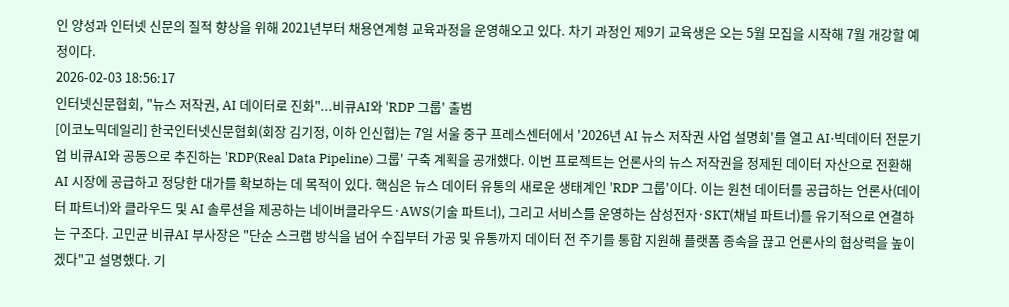인 양성과 인터넷 신문의 질적 향상을 위해 2021년부터 채용연계형 교육과정을 운영해오고 있다. 차기 과정인 제9기 교육생은 오는 5월 모집을 시작해 7월 개강할 예정이다.
2026-02-03 18:56:17
인터넷신문협회, "뉴스 저작권, AI 데이터로 진화"...비큐AI와 'RDP 그룹' 출범
[이코노믹데일리] 한국인터넷신문협회(회장 김기정, 이하 인신협)는 7일 서울 중구 프레스센터에서 '2026년 AI 뉴스 저작권 사업 설명회'를 열고 AI·빅데이터 전문기업 비큐AI와 공동으로 추진하는 'RDP(Real Data Pipeline) 그룹' 구축 계획을 공개했다. 이번 프로젝트는 언론사의 뉴스 저작권을 정제된 데이터 자산으로 전환해 AI 시장에 공급하고 정당한 대가를 확보하는 데 목적이 있다. 핵심은 뉴스 데이터 유통의 새로운 생태계인 'RDP 그룹'이다. 이는 원천 데이터를 공급하는 언론사(데이터 파트너)와 클라우드 및 AI 솔루션을 제공하는 네이버클라우드·AWS(기술 파트너), 그리고 서비스를 운영하는 삼성전자·SKT(채널 파트너)를 유기적으로 연결하는 구조다. 고민균 비큐AI 부사장은 "단순 스크랩 방식을 넘어 수집부터 가공 및 유통까지 데이터 전 주기를 통합 지원해 플랫폼 종속을 끊고 언론사의 협상력을 높이겠다"고 설명했다. 기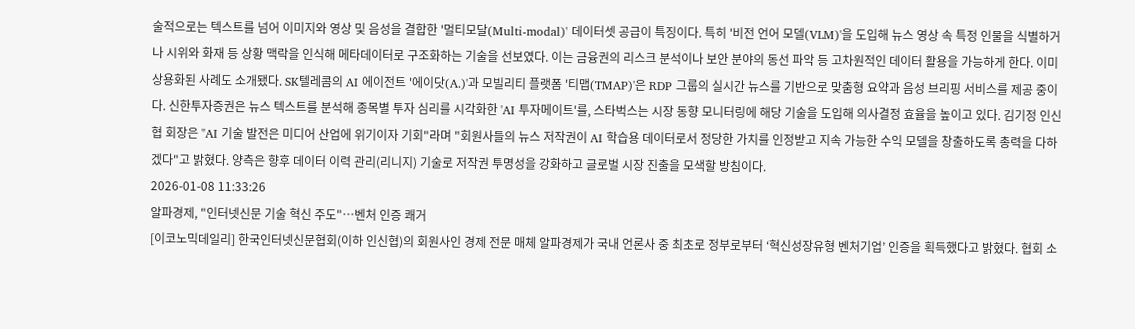술적으로는 텍스트를 넘어 이미지와 영상 및 음성을 결합한 '멀티모달(Multi-modal)' 데이터셋 공급이 특징이다. 특히 '비전 언어 모델(VLM)'을 도입해 뉴스 영상 속 특정 인물을 식별하거나 시위와 화재 등 상황 맥락을 인식해 메타데이터로 구조화하는 기술을 선보였다. 이는 금융권의 리스크 분석이나 보안 분야의 동선 파악 등 고차원적인 데이터 활용을 가능하게 한다. 이미 상용화된 사례도 소개됐다. SK텔레콤의 AI 에이전트 '에이닷(A.)'과 모빌리티 플랫폼 '티맵(TMAP)'은 RDP 그룹의 실시간 뉴스를 기반으로 맞춤형 요약과 음성 브리핑 서비스를 제공 중이다. 신한투자증권은 뉴스 텍스트를 분석해 종목별 투자 심리를 시각화한 'AI 투자메이트'를, 스타벅스는 시장 동향 모니터링에 해당 기술을 도입해 의사결정 효율을 높이고 있다. 김기정 인신협 회장은 "AI 기술 발전은 미디어 산업에 위기이자 기회"라며 "회원사들의 뉴스 저작권이 AI 학습용 데이터로서 정당한 가치를 인정받고 지속 가능한 수익 모델을 창출하도록 총력을 다하겠다"고 밝혔다. 양측은 향후 데이터 이력 관리(리니지) 기술로 저작권 투명성을 강화하고 글로벌 시장 진출을 모색할 방침이다.
2026-01-08 11:33:26
알파경제, "인터넷신문 기술 혁신 주도"…벤처 인증 쾌거
[이코노믹데일리] 한국인터넷신문협회(이하 인신협)의 회원사인 경제 전문 매체 알파경제가 국내 언론사 중 최초로 정부로부터 ‘혁신성장유형 벤처기업’ 인증을 획득했다고 밝혔다. 협회 소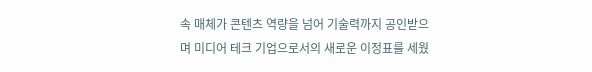속 매체가 콘텐츠 역량을 넘어 기술력까지 공인받으며 미디어 테크 기업으로서의 새로운 이정표를 세웠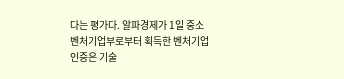다는 평가다. 알파경제가 1일 중소벤처기업부로부터 획득한 벤처기업 인증은 기술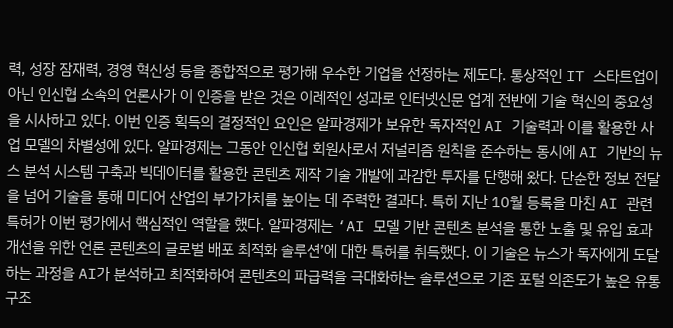력, 성장 잠재력, 경영 혁신성 등을 종합적으로 평가해 우수한 기업을 선정하는 제도다. 통상적인 IT 스타트업이 아닌 인신협 소속의 언론사가 이 인증을 받은 것은 이례적인 성과로 인터넷신문 업계 전반에 기술 혁신의 중요성을 시사하고 있다. 이번 인증 획득의 결정적인 요인은 알파경제가 보유한 독자적인 AI 기술력과 이를 활용한 사업 모델의 차별성에 있다. 알파경제는 그동안 인신협 회원사로서 저널리즘 원칙을 준수하는 동시에 AI 기반의 뉴스 분석 시스템 구축과 빅데이터를 활용한 콘텐츠 제작 기술 개발에 과감한 투자를 단행해 왔다. 단순한 정보 전달을 넘어 기술을 통해 미디어 산업의 부가가치를 높이는 데 주력한 결과다. 특히 지난 10월 등록을 마친 AI 관련 특허가 이번 평가에서 핵심적인 역할을 했다. 알파경제는 ‘AI 모델 기반 콘텐츠 분석을 통한 노출 및 유입 효과 개선을 위한 언론 콘텐츠의 글로벌 배포 최적화 솔루션’에 대한 특허를 취득했다. 이 기술은 뉴스가 독자에게 도달하는 과정을 AI가 분석하고 최적화하여 콘텐츠의 파급력을 극대화하는 솔루션으로 기존 포털 의존도가 높은 유통 구조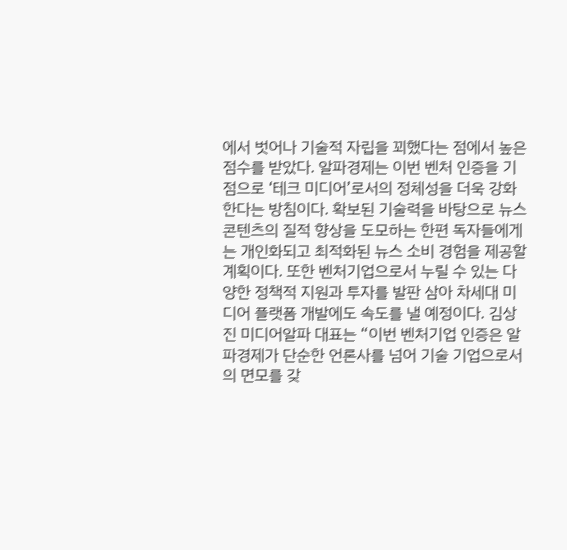에서 벗어나 기술적 자립을 꾀했다는 점에서 높은 점수를 받았다. 알파경제는 이번 벤처 인증을 기점으로 ‘테크 미디어’로서의 정체성을 더욱 강화한다는 방침이다. 확보된 기술력을 바탕으로 뉴스 콘텐츠의 질적 향상을 도모하는 한편 독자들에게는 개인화되고 최적화된 뉴스 소비 경험을 제공할 계획이다. 또한 벤처기업으로서 누릴 수 있는 다양한 정책적 지원과 투자를 발판 삼아 차세대 미디어 플랫폼 개발에도 속도를 낼 예정이다. 김상진 미디어알파 대표는 “이번 벤처기업 인증은 알파경제가 단순한 언론사를 넘어 기술 기업으로서의 면모를 갖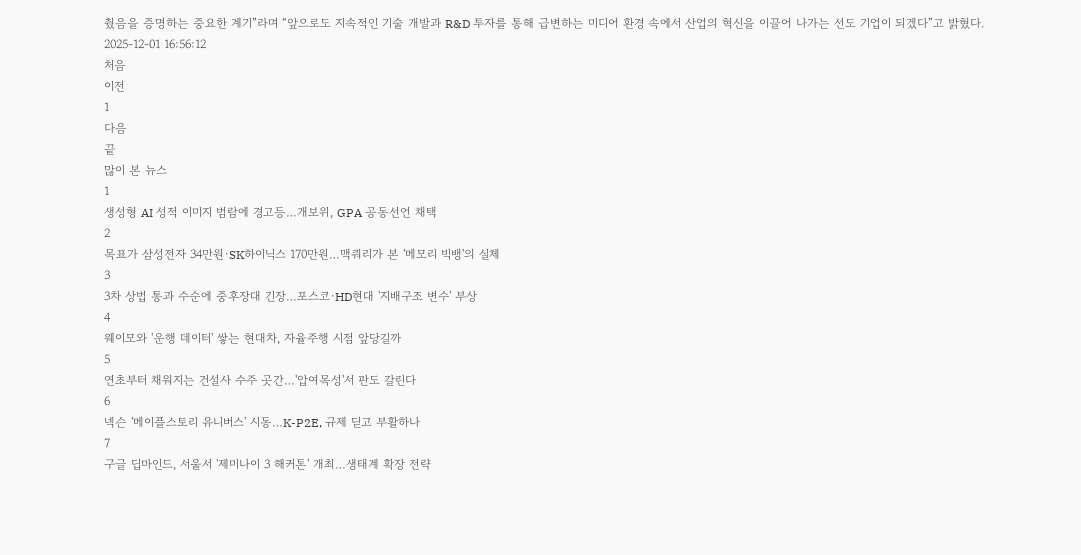췄음을 증명하는 중요한 계기”라며 “앞으로도 지속적인 기술 개발과 R&D 투자를 통해 급변하는 미디어 환경 속에서 산업의 혁신을 이끌어 나가는 선도 기업이 되겠다”고 밝혔다.
2025-12-01 16:56:12
처음
이전
1
다음
끝
많이 본 뉴스
1
생성형 AI 성적 이미지 범람에 경고등…개보위, GPA 공동선언 채택
2
목표가 삼성전자 34만원·SK하이닉스 170만원…맥쿼리가 본 '메모리 빅뱅'의 실체
3
3차 상법 통과 수순에 중후장대 긴장…포스코·HD현대 '지배구조 변수' 부상
4
웨이모와 '운행 데이터' 쌓는 현대차, 자율주행 시점 앞당길까
5
연초부터 채워지는 건설사 수주 곳간…'압여목성'서 판도 갈린다
6
넥슨 '메이플스토리 유니버스' 시동…K-P2E, 규제 딛고 부활하나
7
구글 딥마인드, 서울서 '제미나이 3 해커톤' 개최…생태계 확장 전략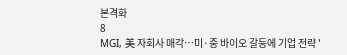본격화
8
MGI, 美 자회사 매각…미·중 바이오 갈등에 기업 전략 '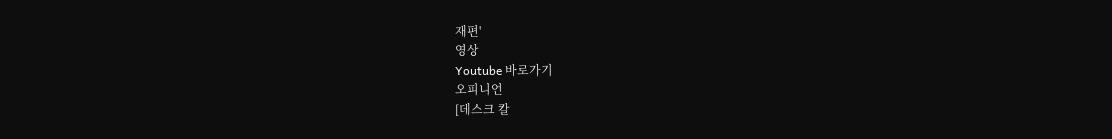재편'
영상
Youtube 바로가기
오피니언
[데스크 칼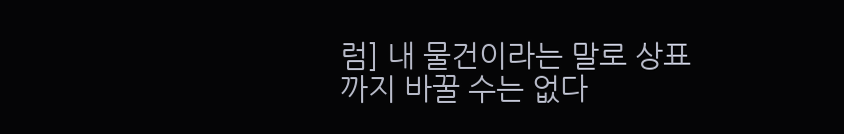럼] 내 물건이라는 말로 상표까지 바꿀 수는 없다